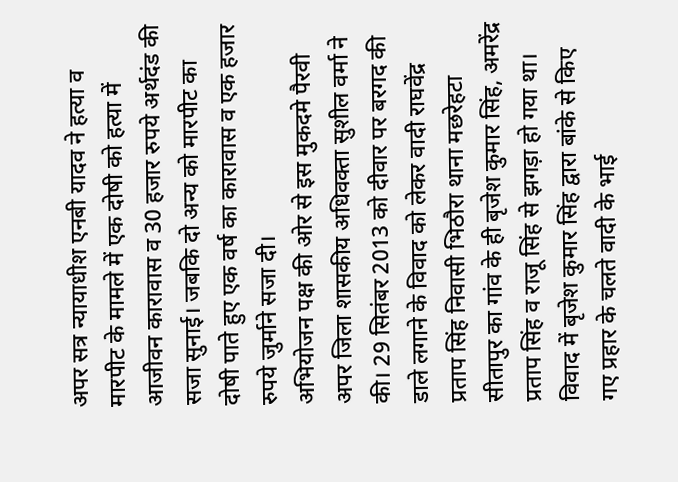अपर सत्र न्यायाधीश एनबी यादव ने हत्या व मारपीट के मामले में एक दोषी को हत्या में आजीवन कारावास व 30 हजार रुपये अर्थदंड की सजा सुनाई। जबकि दो अन्य को मारपीट का दोषी पाते हुए एक वर्ष का कारावास व एक हजार रुपये जुर्माने सजा दी।
अभियोजन पक्ष की ओर से इस मुकदमे पैरवी अपर जिला शासकीय अधिवक्ता सुशील वर्मा ने की। 29 सितंबर 2013 को दीवार पर बरगद की डाले लगाने के विवाद को लेकर वादी राघवेंद्र प्रताप सिंह निवासी भिठौरा थाना मछरेहटा सीतापुर का गांव के ही बृजेश कुमार सिंह, अमरेंद्र प्रताप सिंह व राजू सिंह से झगड़ा हो गया था।
विवाद में बृजेश कुमार सिंह द्वारा बांके से किए गए प्रहार के चलते वादी के भाई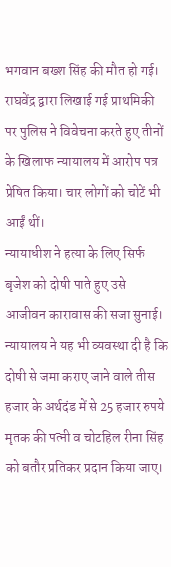भगवान बख्श सिंह की मौत हो गई। राघवेंद्र द्वारा लिखाई गई प्राथमिकी पर पुलिस ने विवेचना करते हुए तीनों के खिलाफ न्यायालय में आरोप पत्र प्रेषित किया। चार लोगों को चोटें भी आईं थीं।
न्यायाधीश ने हत्या के लिए सिर्फ बृजेश को दोषी पाते हुए उसे आजीवन कारावास की सजा सुनाई। न्यायालय ने यह भी व्यवस्था दी है कि दोषी से जमा कराए जाने वाले तीस हजार के अर्थदंड में से 25 हजार रुपये मृतक की पत्नी व चोटहिल रीना सिंह को बतौर प्रतिकर प्रदान किया जाए।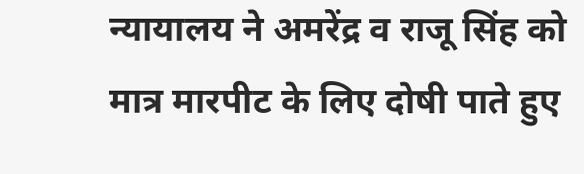न्यायालय ने अमरेंद्र व राजू सिंह को मात्र मारपीट के लिए दोषी पाते हुए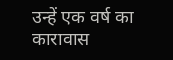उन्हें एक वर्ष का कारावास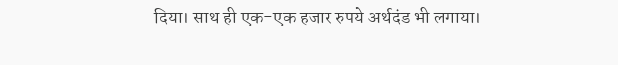दिया। साथ ही एक-एक हजार रुपये अर्थदंड भी लगाया।